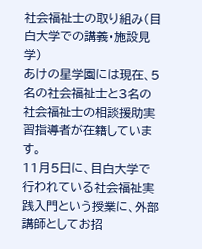社会福祉士の取り組み(目白大学での講義・施設見学)
あけの星学園には現在、5名の社会福祉士と3名の社会福祉士の相談援助実習指導者が在籍しています。
11月5日に、目白大学で行われている社会福祉実践入門という授業に、外部講師としてお招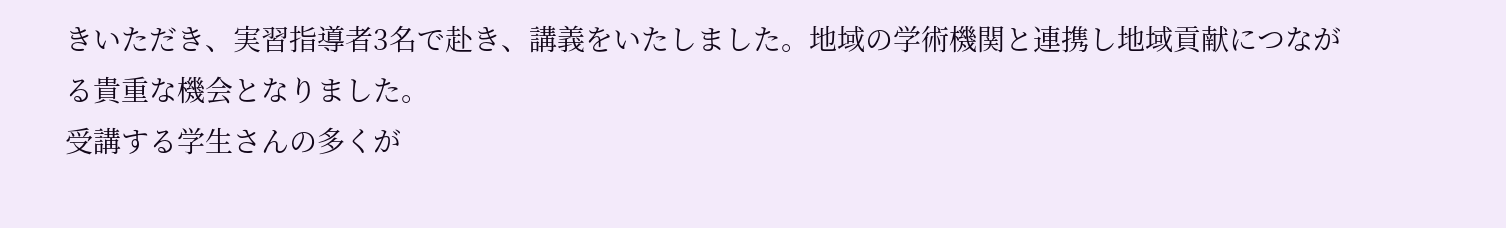きいただき、実習指導者3名で赴き、講義をいたしました。地域の学術機関と連携し地域貢献につながる貴重な機会となりました。
受講する学生さんの多くが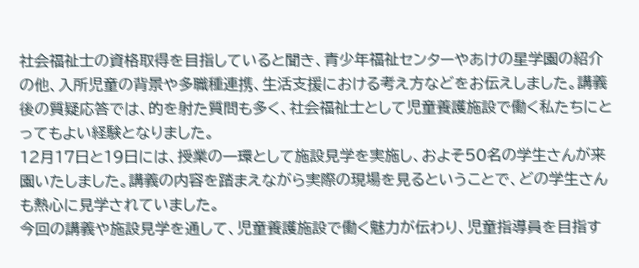社会福祉士の資格取得を目指していると聞き、青少年福祉センターやあけの星学園の紹介の他、入所児童の背景や多職種連携、生活支援における考え方などをお伝えしました。講義後の質疑応答では、的を射た質問も多く、社会福祉士として児童養護施設で働く私たちにとってもよい経験となりました。
12月17日と19日には、授業の一環として施設見学を実施し、およそ50名の学生さんが来園いたしました。講義の内容を踏まえながら実際の現場を見るということで、どの学生さんも熱心に見学されていました。
今回の講義や施設見学を通して、児童養護施設で働く魅力が伝わり、児童指導員を目指す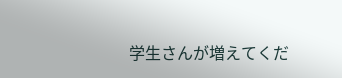学生さんが増えてくだ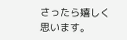さったら嬉しく思います。